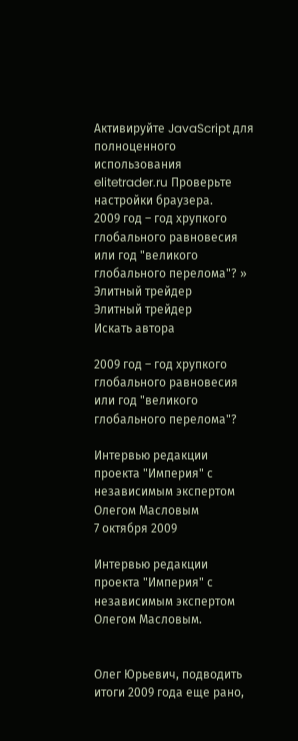Активируйте JavaScript для полноценного использования elitetrader.ru Проверьте настройки браузера.
2009 год – год хрупкого глобального равновесия или год "великого глобального перелома"? » Элитный трейдер
Элитный трейдер
Искать автора

2009 год – год хрупкого глобального равновесия или год "великого глобального перелома"?

Интервью редакции проекта "Империя" с независимым экспертом Олегом Масловым
7 октября 2009

Интервью редакции проекта "Империя" с независимым экспертом Олегом Масловым.


Олег Юрьевич, подводить итоги 2009 года еще рано,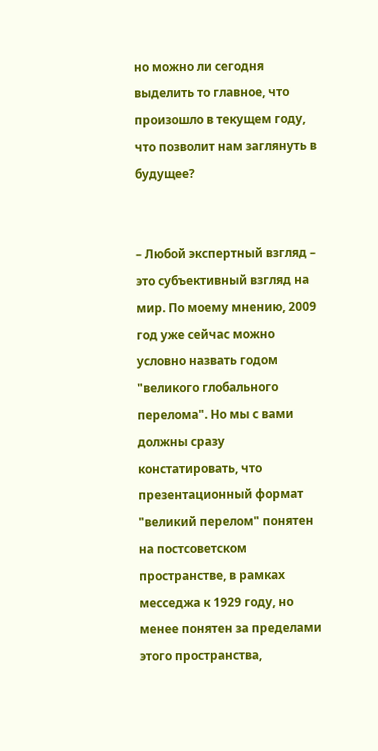но можно ли сегодня выделить то главное, что произошло в текущем году, что позволит нам заглянуть в будущее?


– Любой экспертный взгляд – это субъективный взгляд на мир. По моему мнению, 2009 год уже сейчас можно условно назвать годом "великого глобального перелома". Но мы с вами должны сразу констатировать, что презентационный формат "великий перелом" понятен на постсоветском пространстве, в рамках месседжа к 1929 году, но менее понятен за пределами этого пространства,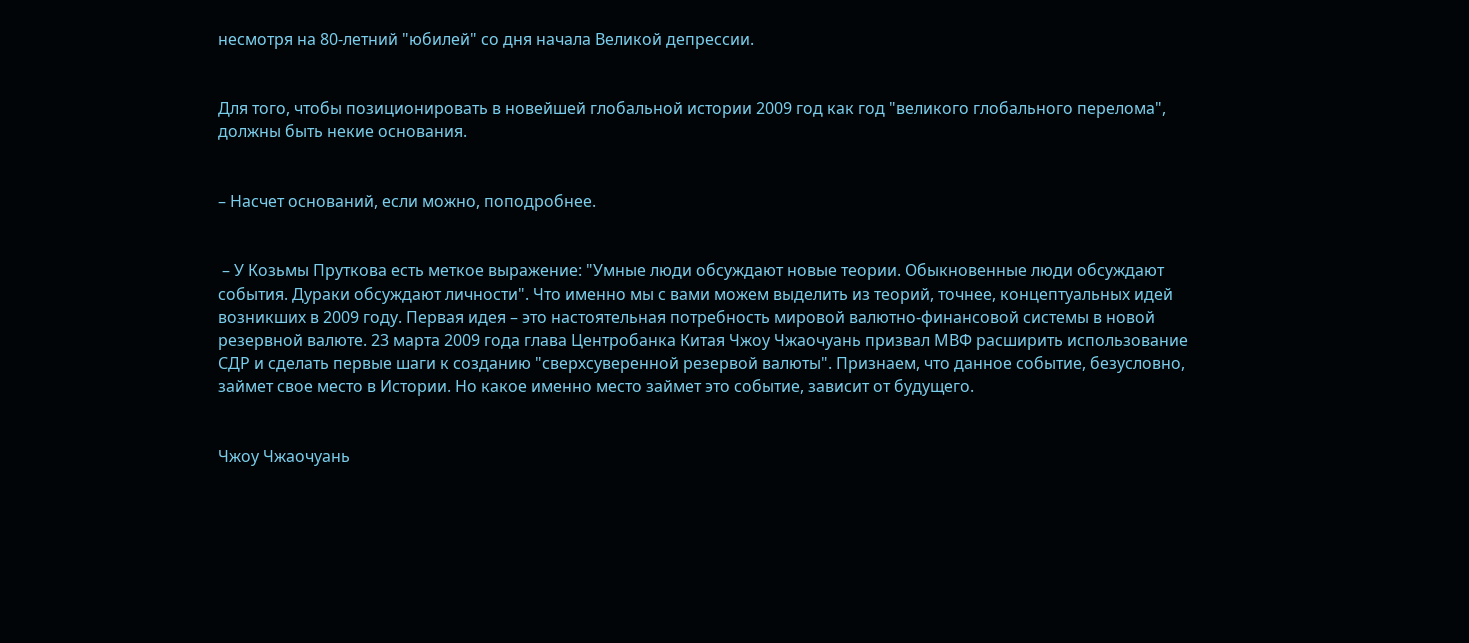несмотря на 80-летний "юбилей" со дня начала Великой депрессии.


Для того, чтобы позиционировать в новейшей глобальной истории 2009 год как год "великого глобального перелома", должны быть некие основания.


– Насчет оснований, если можно, поподробнее.


 – У Козьмы Пруткова есть меткое выражение: "Умные люди обсуждают новые теории. Обыкновенные люди обсуждают события. Дураки обсуждают личности". Что именно мы с вами можем выделить из теорий, точнее, концептуальных идей возникших в 2009 году. Первая идея – это настоятельная потребность мировой валютно-финансовой системы в новой резервной валюте. 23 марта 2009 года глава Центробанка Китая Чжоу Чжаочуань призвал МВФ расширить использование СДР и сделать первые шаги к созданию "сверхсуверенной резервой валюты". Признаем, что данное событие, безусловно, займет свое место в Истории. Но какое именно место займет это событие, зависит от будущего.


Чжоу Чжаочуань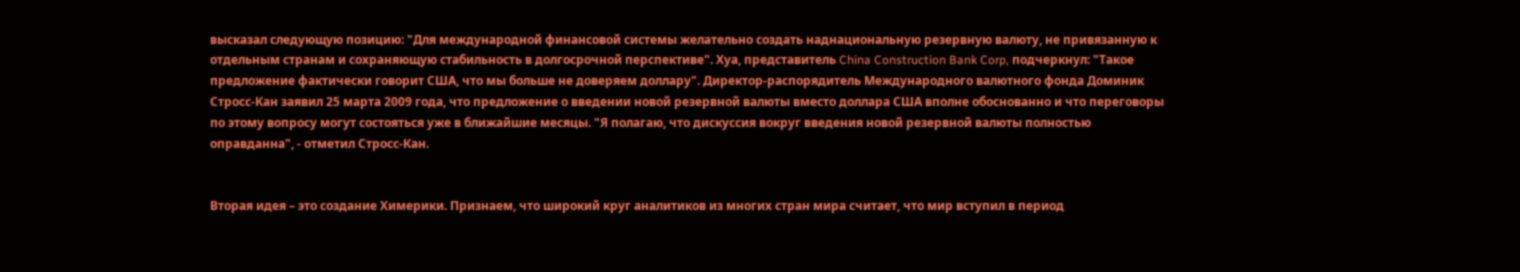высказал следующую позицию: "Для международной финансовой системы желательно создать наднациональную резервную валюту, не привязанную к отдельным странам и сохраняющую стабильность в долгосрочной перспективе". Хуа, представитель China Construction Bank Corp, подчеркнул: "Такое предложение фактически говорит США, что мы больше не доверяем доллару". Директор-распорядитель Международного валютного фонда Доминик Стросс-Кан заявил 25 марта 2009 года, что предложение о введении новой резервной валюты вместо доллара США вполне обоснованно и что переговоры по этому вопросу могут состояться уже в ближайшие месяцы. "Я полагаю, что дискуссия вокруг введения новой резервной валюты полностью оправданна", - отметил Стросс-Кан.


Вторая идея – это создание Химерики. Признаем, что широкий круг аналитиков из многих стран мира считает, что мир вступил в период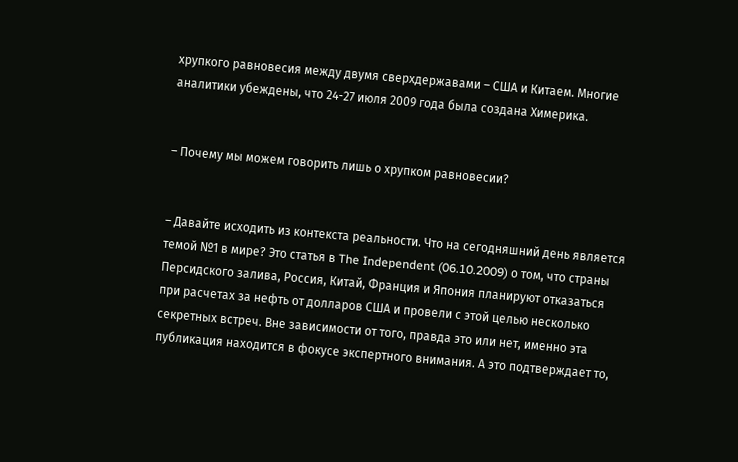хрупкого равновесия между двумя сверхдержавами – США и Китаем. Многие аналитики убеждены, что 24-27 июля 2009 года была создана Химерика.


– Почему мы можем говорить лишь о хрупком равновесии?


– Давайте исходить из контекста реальности. Что на сегодняшний день является темой №1 в мире? Это статья в The Independent (06.10.2009) о том, что страны Персидского залива, Россия, Китай, Франция и Япония планируют отказаться при расчетах за нефть от долларов США и провели с этой целью несколько секретных встреч. Вне зависимости от того, правда это или нет, именно эта публикация находится в фокусе экспертного внимания. А это подтверждает то,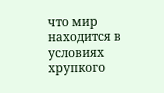что мир находится в условиях хрупкого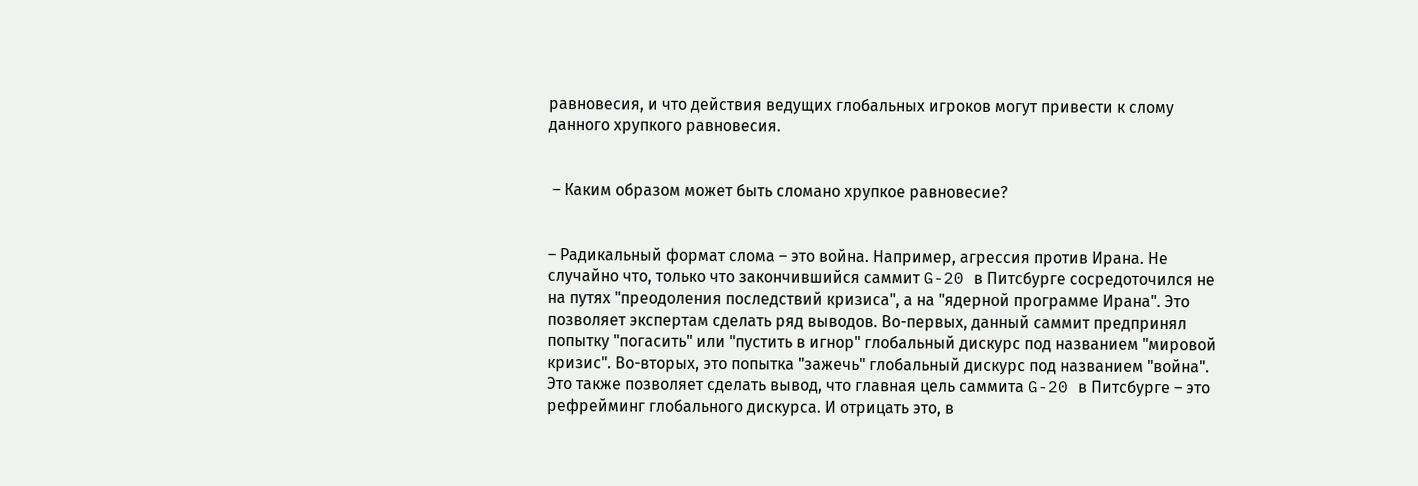равновесия, и что действия ведущих глобальных игроков могут привести к слому данного хрупкого равновесия.


 – Каким образом может быть сломано хрупкое равновесие?


– Радикальный формат слома – это война. Например, агрессия против Ирана. Не случайно что, только что закончившийся саммит G-20 в Питсбурге сосредоточился не на путях "преодоления последствий кризиса", а на "ядерной программе Ирана". Это позволяет экспертам сделать ряд выводов. Во-первых, данный саммит предпринял попытку "погасить" или "пустить в игнор" глобальный дискурс под названием "мировой кризис". Во-вторых, это попытка "зажечь" глобальный дискурс под названием "война". Это также позволяет сделать вывод, что главная цель саммита G-20 в Питсбурге – это рефрейминг глобального дискурса. И отрицать это, в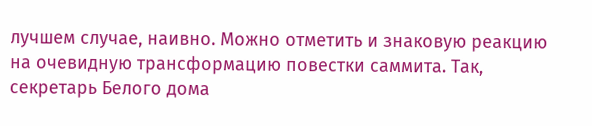лучшем случае, наивно. Можно отметить и знаковую реакцию на очевидную трансформацию повестки саммита. Так,  секретарь Белого дома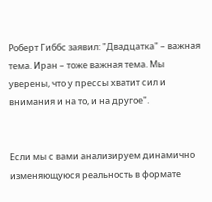Роберт Гиббс заявил: "Двадцатка" – важная тема. Иран – тоже важная тема. Мы уверены, что у прессы хватит сил и внимания и на то, и на другое".


Если мы с вами анализируем динамично изменяющуюся реальность в формате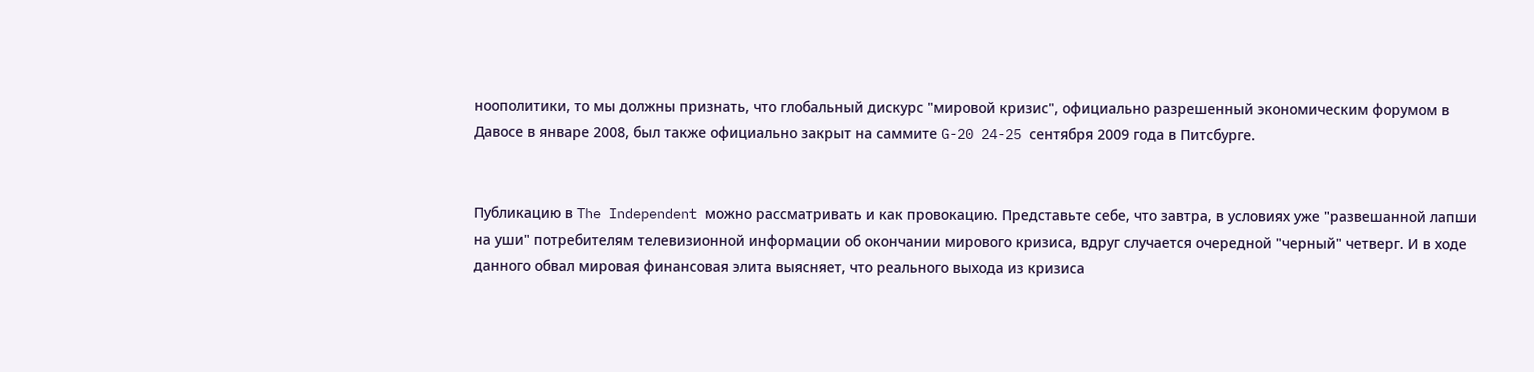ноополитики, то мы должны признать, что глобальный дискурс "мировой кризис", официально разрешенный экономическим форумом в Давосе в январе 2008, был также официально закрыт на саммите G-20 24-25 сентября 2009 года в Питсбурге.


Публикацию в The Independent можно рассматривать и как провокацию. Представьте себе, что завтра, в условиях уже "развешанной лапши на уши" потребителям телевизионной информации об окончании мирового кризиса, вдруг случается очередной "черный" четверг. И в ходе данного обвал мировая финансовая элита выясняет, что реального выхода из кризиса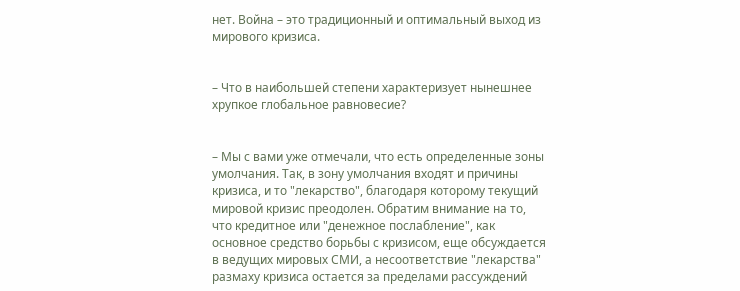нет. Война – это традиционный и оптимальный выход из мирового кризиса.


– Что в наибольшей степени характеризует нынешнее хрупкое глобальное равновесие?


– Мы с вами уже отмечали, что есть определенные зоны умолчания. Так, в зону умолчания входят и причины кризиса, и то "лекарство", благодаря которому текущий мировой кризис преодолен. Обратим внимание на то, что кредитное или "денежное послабление", как основное средство борьбы с кризисом, еще обсуждается в ведущих мировых СМИ, а несоответствие "лекарства" размаху кризиса остается за пределами рассуждений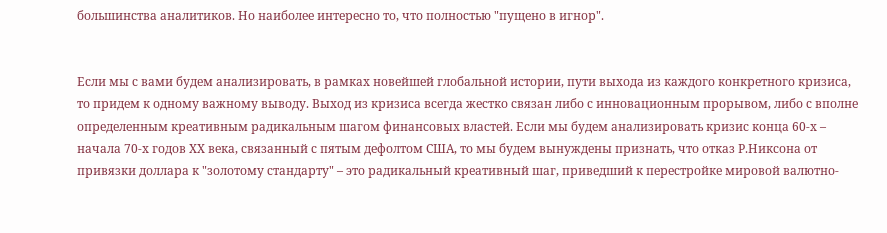большинства аналитиков. Но наиболее интересно то, что полностью "пущено в игнор".


Если мы с вами будем анализировать, в рамках новейшей глобальной истории, пути выхода из каждого конкретного кризиса, то придем к одному важному выводу. Выход из кризиса всегда жестко связан либо с инновационным прорывом, либо с вполне определенным креативным радикальным шагом финансовых властей. Если мы будем анализировать кризис конца 60-х – начала 70-х годов ХХ века, связанный с пятым дефолтом США, то мы будем вынуждены признать, что отказ Р.Никсона от привязки доллара к "золотому стандарту" – это радикальный креативный шаг, приведший к перестройке мировой валютно-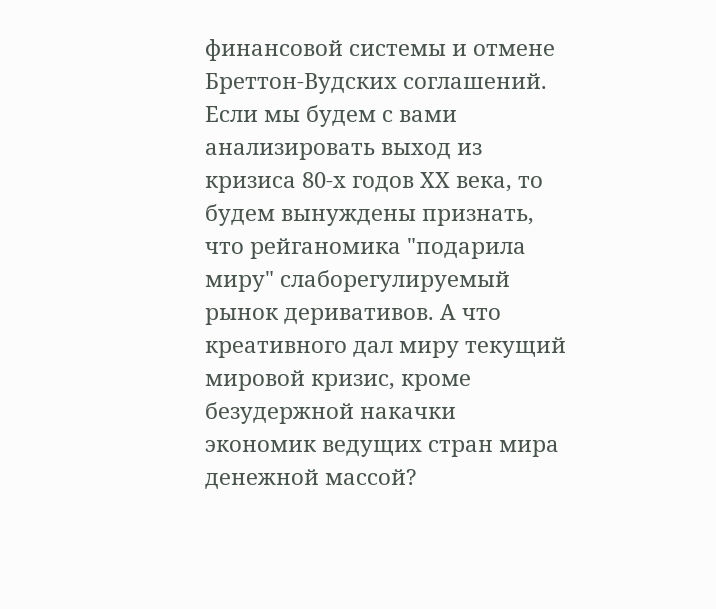финансовой системы и отмене Бреттон-Вудских соглашений. Если мы будем с вами  анализировать выход из кризиса 80-х годов ХХ века, то будем вынуждены признать, что рейганомика "подарила миру" слаборегулируемый рынок деривативов. А что креативного дал миру текущий мировой кризис, кроме безудержной накачки экономик ведущих стран мира денежной массой?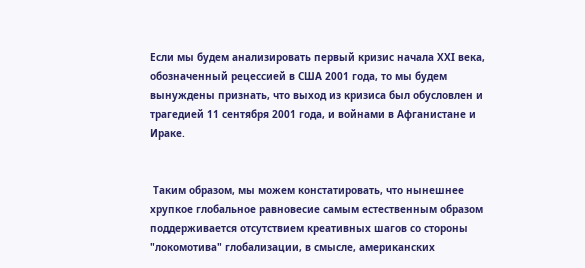Если мы будем анализировать первый кризис начала ХХI века, обозначенный рецессией в США 2001 года, то мы будем вынуждены признать, что выход из кризиса был обусловлен и трагедией 11 сентября 2001 года, и войнами в Афганистане и Ираке.


 Таким образом, мы можем констатировать, что нынешнее хрупкое глобальное равновесие самым естественным образом поддерживается отсутствием креативных шагов со стороны "локомотива" глобализации, в смысле, американских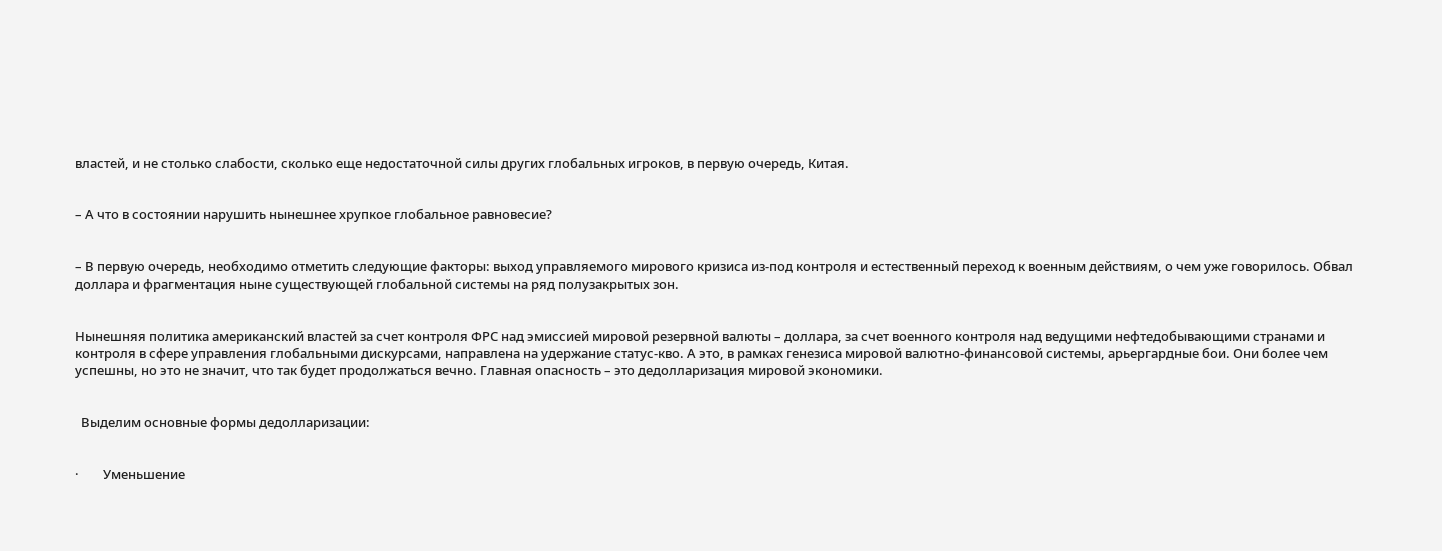властей, и не столько слабости, сколько еще недостаточной силы других глобальных игроков, в первую очередь, Китая.


– А что в состоянии нарушить нынешнее хрупкое глобальное равновесие?


– В первую очередь, необходимо отметить следующие факторы: выход управляемого мирового кризиса из-под контроля и естественный переход к военным действиям, о чем уже говорилось. Обвал доллара и фрагментация ныне существующей глобальной системы на ряд полузакрытых зон.


Нынешняя политика американский властей за счет контроля ФРС над эмиссией мировой резервной валюты – доллара, за счет военного контроля над ведущими нефтедобывающими странами и контроля в сфере управления глобальными дискурсами, направлена на удержание статус-кво. А это, в рамках генезиса мировой валютно-финансовой системы, арьергардные бои. Они более чем успешны, но это не значит, что так будет продолжаться вечно. Главная опасность – это дедолларизация мировой экономики.


  Выделим основные формы дедолларизации:


·        Уменьшение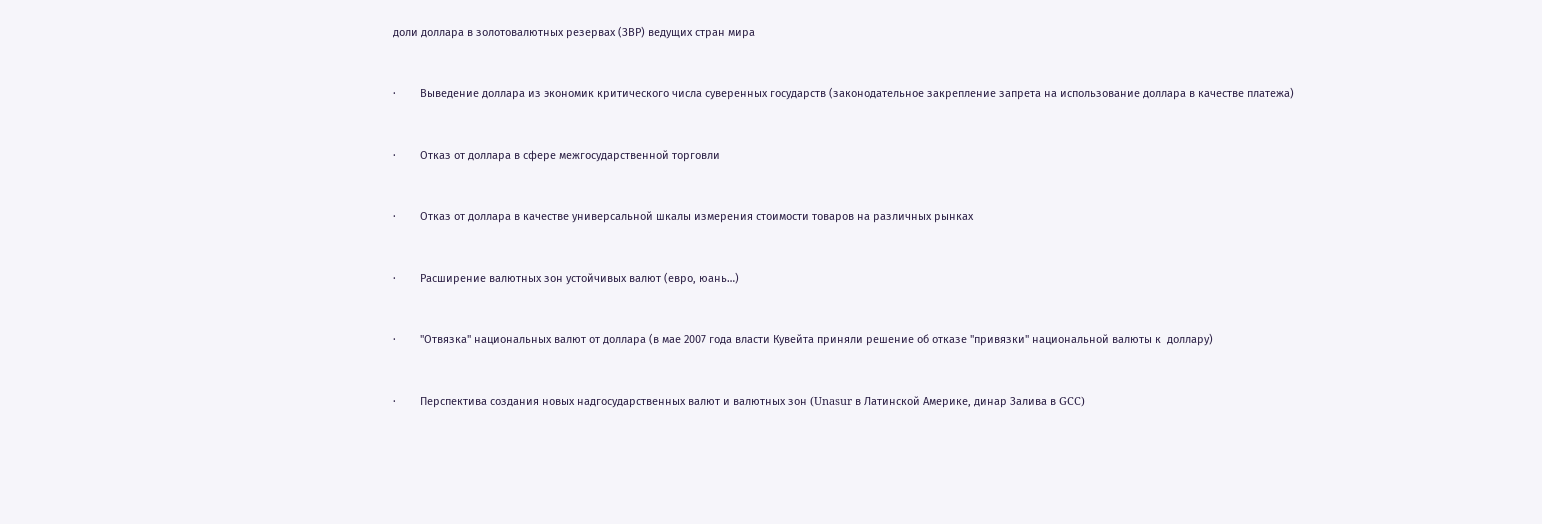доли доллара в золотовалютных резервах (ЗВР) ведущих стран мира


·        Выведение доллара из экономик критического числа суверенных государств (законодательное закрепление запрета на использование доллара в качестве платежа)


·        Отказ от доллара в сфере межгосударственной торговли


·        Отказ от доллара в качестве универсальной шкалы измерения стоимости товаров на различных рынках


·        Расширение валютных зон устойчивых валют (евро, юань…)


·        "Отвязка" национальных валют от доллара (в мае 2007 года власти Кувейта приняли решение об отказе "привязки" национальной валюты к  доллару)


·        Перспектива создания новых надгосударственных валют и валютных зон (Unasur в Латинской Америке, динар Залива в GCC)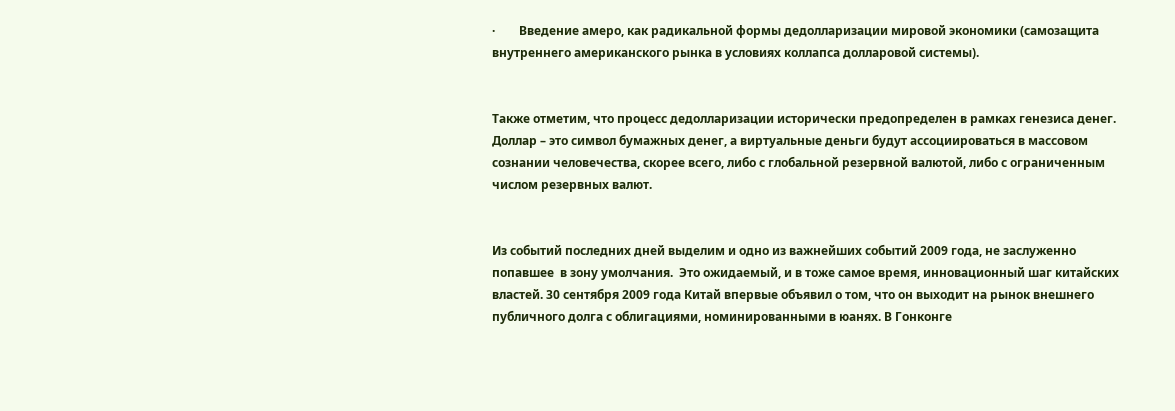·        Введение амеро, как радикальной формы дедолларизации мировой экономики (самозащита внутреннего американского рынка в условиях коллапса долларовой системы).


Также отметим, что процесс дедолларизации исторически предопределен в рамках генезиса денег. Доллар – это символ бумажных денег, а виртуальные деньги будут ассоциироваться в массовом сознании человечества, скорее всего, либо с глобальной резервной валютой, либо с ограниченным числом резервных валют.


Из событий последних дней выделим и одно из важнейших событий 2009 года, не заслуженно попавшее  в зону умолчания.  Это ожидаемый, и в тоже самое время, инновационный шаг китайских властей. 30 сентября 2009 года Китай впервые объявил о том, что он выходит на рынок внешнего публичного долга с облигациями, номинированными в юанях. В Гонконге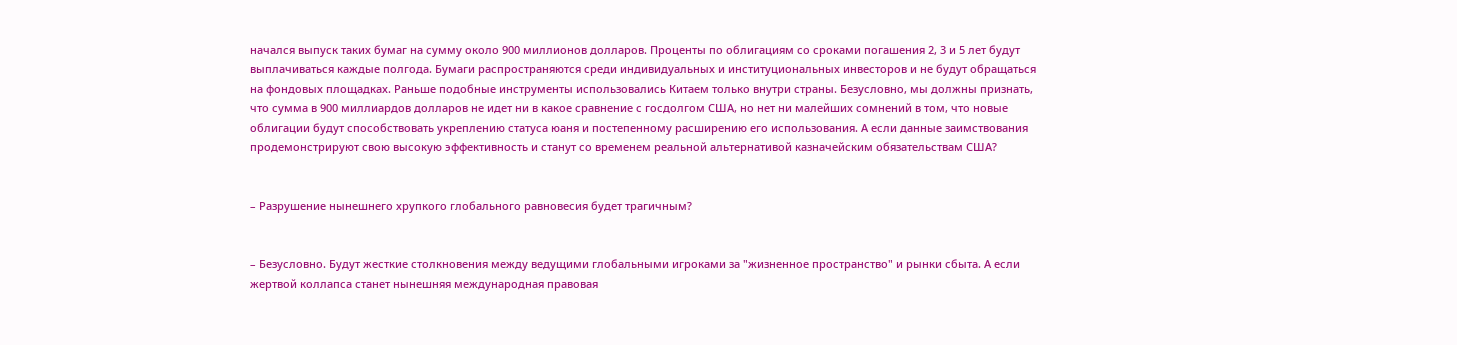начался выпуск таких бумаг на сумму около 900 миллионов долларов. Проценты по облигациям со сроками погашения 2, 3 и 5 лет будут выплачиваться каждые полгода. Бумаги распространяются среди индивидуальных и институциональных инвесторов и не будут обращаться на фондовых площадках. Раньше подобные инструменты использовались Китаем только внутри страны. Безусловно, мы должны признать, что сумма в 900 миллиардов долларов не идет ни в какое сравнение с госдолгом США, но нет ни малейших сомнений в том, что новые облигации будут способствовать укреплению статуса юаня и постепенному расширению его использования. А если данные заимствования продемонстрируют свою высокую эффективность и станут со временем реальной альтернативой казначейским обязательствам США?


– Разрушение нынешнего хрупкого глобального равновесия будет трагичным?


– Безусловно. Будут жесткие столкновения между ведущими глобальными игроками за "жизненное пространство" и рынки сбыта. А если жертвой коллапса станет нынешняя международная правовая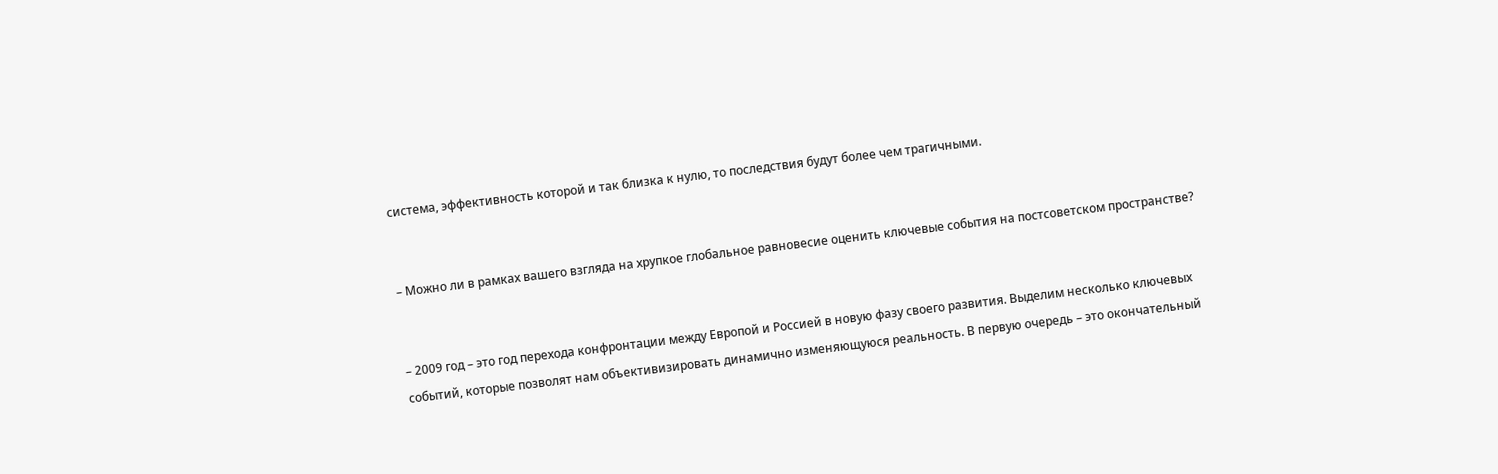система, эффективность которой и так близка к нулю, то последствия будут более чем трагичными.


– Можно ли в рамках вашего взгляда на хрупкое глобальное равновесие оценить ключевые события на постсоветском пространстве?


– 2009 год – это год перехода конфронтации между Европой и Россией в новую фазу своего развития. Выделим несколько ключевых событий, которые позволят нам объективизировать динамично изменяющуюся реальность. В первую очередь – это окончательный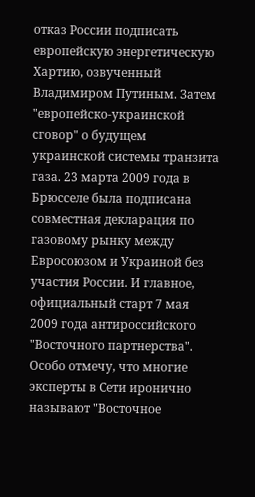отказ России подписать европейскую энергетическую Хартию, озвученный Владимиром Путиным. Затем "европейско-украинской сговор" о будущем украинской системы транзита газа. 23 марта 2009 года в Брюсселе была подписана совместная декларация по газовому рынку между Евросоюзом и Украиной без участия России. И главное, официальный старт 7 мая 2009 года антироссийского "Восточного партнерства". Особо отмечу, что многие эксперты в Сети иронично называют "Восточное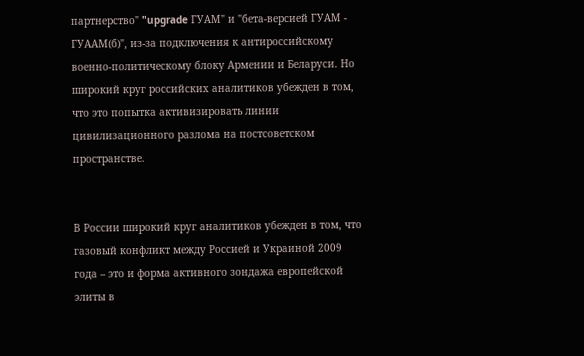партнерство" "upgrade ГУАМ" и "бета-версией ГУАМ - ГУААМ(б)", из-за подключения к антироссийскому военно-политическому блоку Армении и Беларуси. Но широкий круг российских аналитиков убежден в том, что это попытка активизировать линии цивилизационного разлома на постсоветском пространстве.


В России широкий круг аналитиков убежден в том, что газовый конфликт между Россией и Украиной 2009 года – это и форма активного зондажа европейской элиты в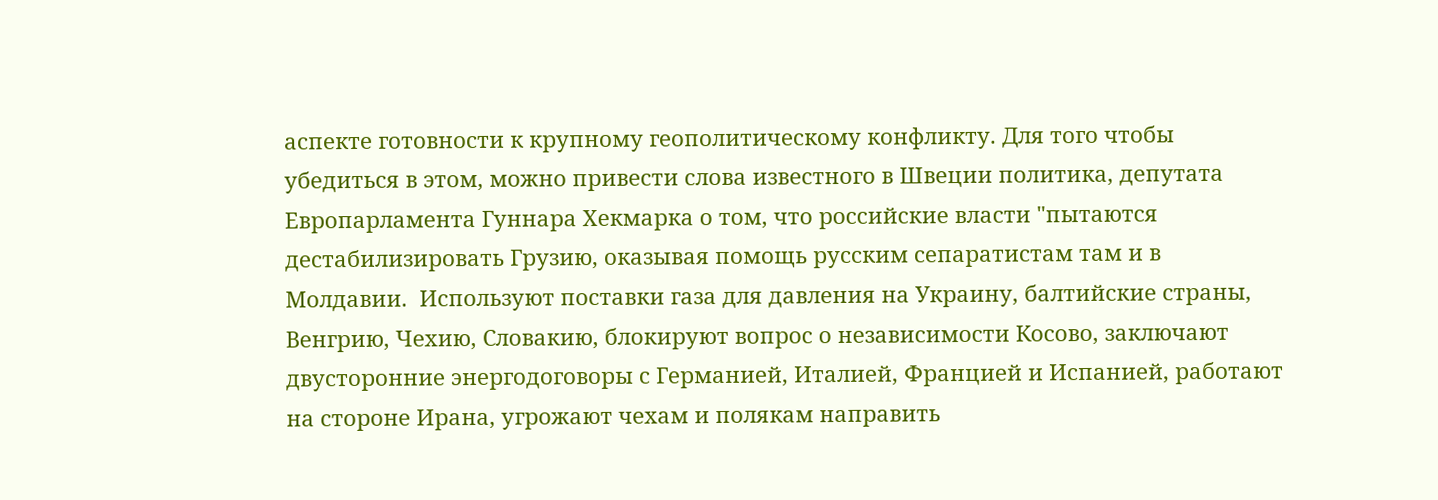аспекте готовности к крупному геополитическому конфликту. Для того чтобы убедиться в этом, можно привести слова известного в Швеции политика, депутата Европарламента Гуннара Хекмарка о том, что российские власти "пытаются дестабилизировать Грузию, оказывая помощь русским сепаратистам там и в Молдавии.  Используют поставки газа для давления на Украину, балтийские страны, Венгрию, Чехию, Словакию, блокируют вопрос о независимости Косово, заключают двусторонние энергодоговоры с Германией, Италией, Францией и Испанией, работают на стороне Ирана, угрожают чехам и полякам направить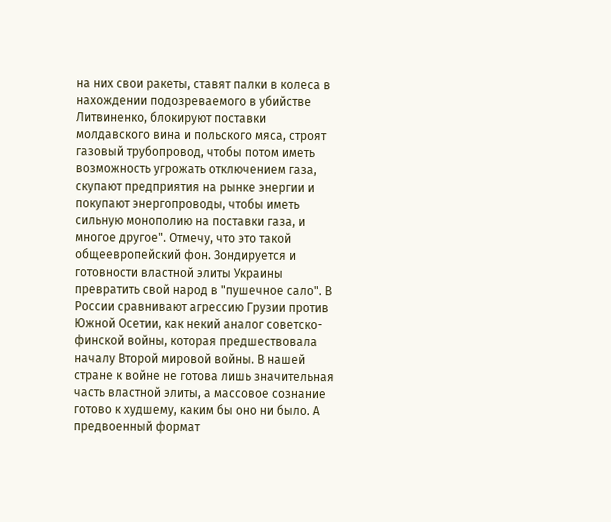на них свои ракеты, ставят палки в колеса в нахождении подозреваемого в убийстве Литвиненко, блокируют поставки молдавского вина и польского мяса, строят газовый трубопровод, чтобы потом иметь возможность угрожать отключением газа, скупают предприятия на рынке энергии и покупают энергопроводы, чтобы иметь сильную монополию на поставки газа, и многое другое". Отмечу, что это такой общеевропейский фон. Зондируется и готовности властной элиты Украины превратить свой народ в "пушечное сало". В России сравнивают агрессию Грузии против Южной Осетии, как некий аналог советско-финской войны, которая предшествовала началу Второй мировой войны. В нашей стране к войне не готова лишь значительная часть властной элиты, а массовое сознание готово к худшему, каким бы оно ни было. А предвоенный формат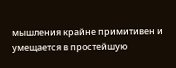мышления крайне примитивен и умещается в простейшую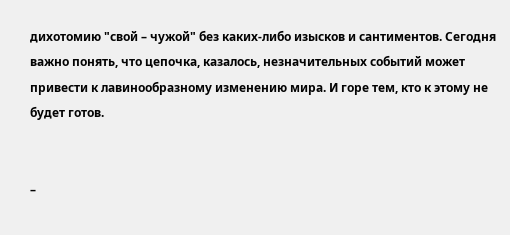дихотомию "свой – чужой" без каких-либо изысков и сантиментов. Сегодня важно понять, что цепочка, казалось, незначительных событий может привести к лавинообразному изменению мира. И горе тем, кто к этому не будет готов.


–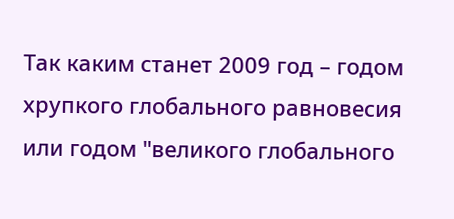Так каким станет 2009 год – годом хрупкого глобального равновесия или годом "великого глобального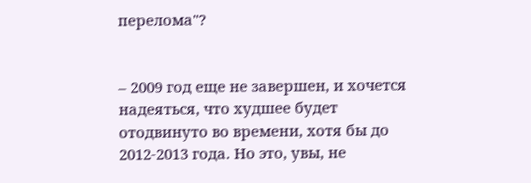перелома"?


– 2009 год еще не завершен, и хочется надеяться, что худшее будет отодвинуто во времени, хотя бы до 2012-2013 года. Но это, увы, не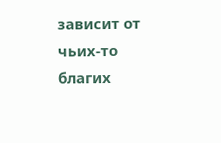зависит от чьих-то благих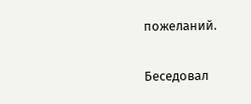пожеланий.


Беседовал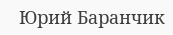Юрий Баранчик